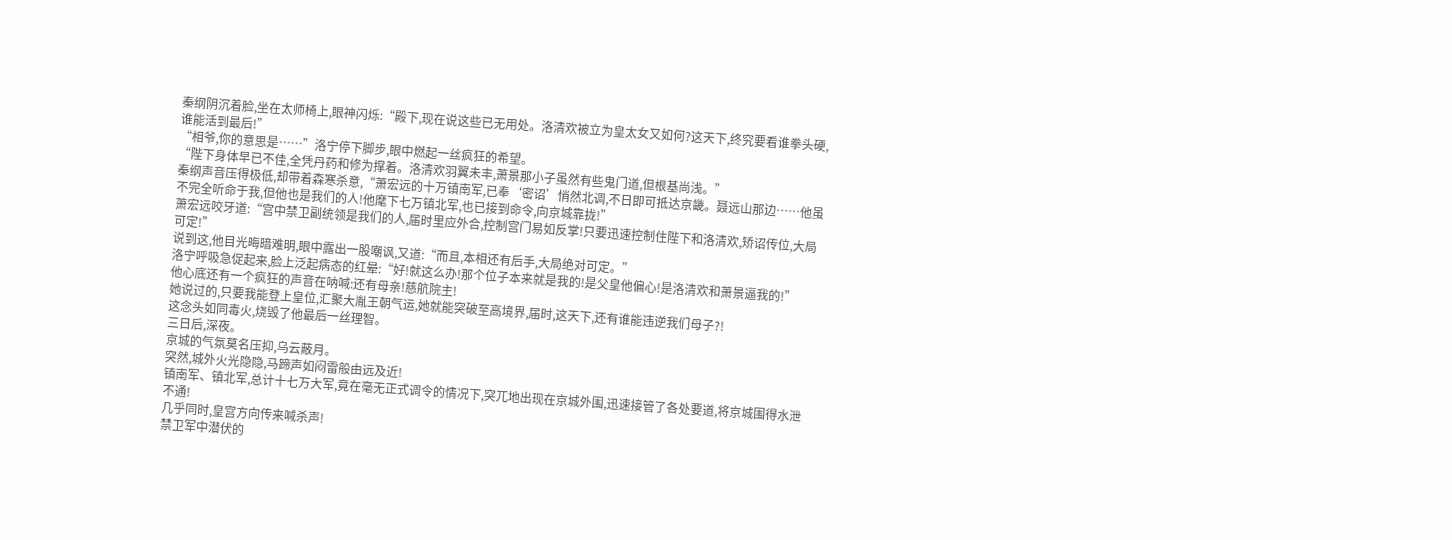秦纲阴沉着脸,坐在太师椅上,眼神闪烁:“殿下,现在说这些已无用处。洛清欢被立为皇太女又如何?这天下,终究要看谁拳头硬,谁能活到最后!”
“相爷,你的意思是……”洛宁停下脚步,眼中燃起一丝疯狂的希望。
“陛下身体早已不佳,全凭丹药和修为撑着。洛清欢羽翼未丰,萧景那小子虽然有些鬼门道,但根基尚浅。”
秦纲声音压得极低,却带着森寒杀意,“萧宏远的十万镇南军,已奉‘密诏’悄然北调,不日即可抵达京畿。聂远山那边……他虽不完全听命于我,但他也是我们的人!他麾下七万镇北军,也已接到命令,向京城靠拢!”
萧宏远咬牙道:“宫中禁卫副统领是我们的人,届时里应外合,控制宫门易如反掌!只要迅速控制住陛下和洛清欢,矫诏传位,大局可定!”
说到这,他目光晦暗难明,眼中露出一股嘲讽,又道:“而且,本相还有后手,大局绝对可定。”
洛宁呼吸急促起来,脸上泛起病态的红晕:“好!就这么办!那个位子本来就是我的!是父皇他偏心!是洛清欢和萧景逼我的!”
他心底还有一个疯狂的声音在呐喊:还有母亲!慈航院主!
她说过的,只要我能登上皇位,汇聚大胤王朝气运,她就能突破至高境界,届时,这天下,还有谁能违逆我们母子?!
这念头如同毒火,烧毁了他最后一丝理智。
三日后,深夜。
京城的气氛莫名压抑,乌云蔽月。
突然,城外火光隐隐,马蹄声如闷雷般由远及近!
镇南军、镇北军,总计十七万大军,竟在毫无正式调令的情况下,突兀地出现在京城外围,迅速接管了各处要道,将京城围得水泄不通!
几乎同时,皇宫方向传来喊杀声!
禁卫军中潜伏的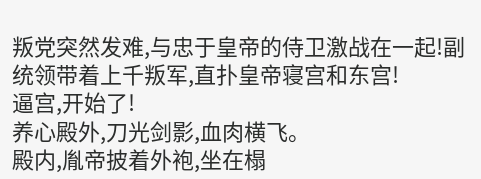叛党突然发难,与忠于皇帝的侍卫激战在一起!副统领带着上千叛军,直扑皇帝寝宫和东宫!
逼宫,开始了!
养心殿外,刀光剑影,血肉横飞。
殿内,胤帝披着外袍,坐在榻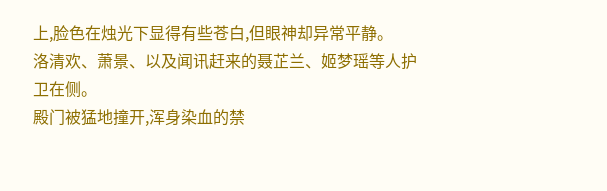上,脸色在烛光下显得有些苍白,但眼神却异常平静。
洛清欢、萧景、以及闻讯赶来的聂芷兰、姬梦瑶等人护卫在侧。
殿门被猛地撞开,浑身染血的禁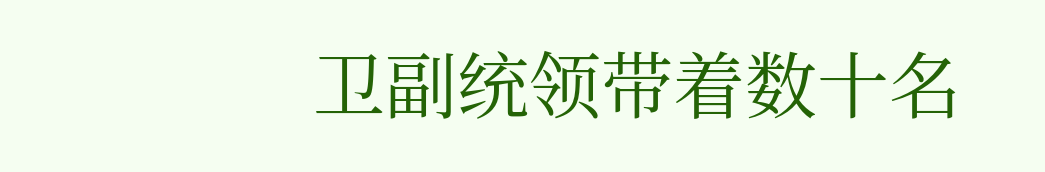卫副统领带着数十名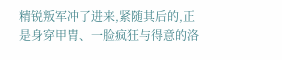精锐叛军冲了进来,紧随其后的,正是身穿甲胄、一脸疯狂与得意的洛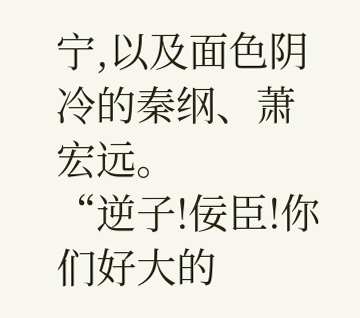宁,以及面色阴冷的秦纲、萧宏远。
“逆子!佞臣!你们好大的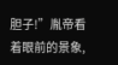胆子!”胤帝看着眼前的景象,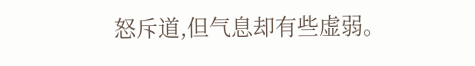怒斥道,但气息却有些虚弱。